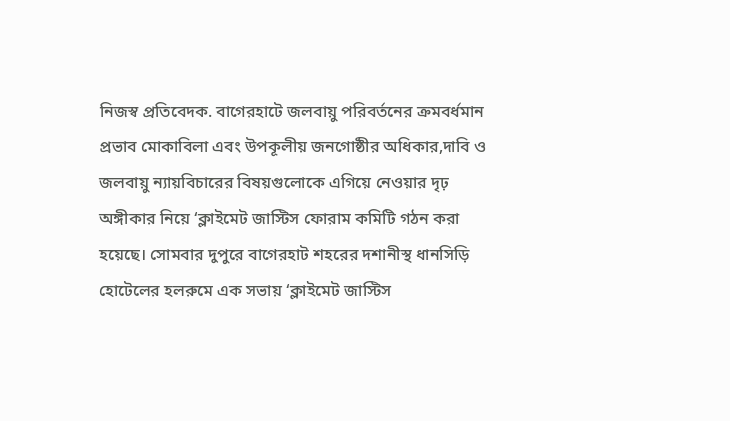নিজস্ব প্রতিবেদক. বাগেরহাটে জলবায়ু পরিবর্তনের ক্রমবর্ধমান প্রভাব মোকাবিলা এবং উপকূলীয় জনগোষ্ঠীর অধিকার,দাবি ও জলবায়ু ন্যায়বিচারের বিষয়গুলোকে এগিয়ে নেওয়ার দৃঢ় অঙ্গীকার নিয়ে ‘ক্লাইমেট জাস্টিস ফোরাম কমিটি গঠন করা হয়েছে। সোমবার দুপুরে বাগেরহাট শহরের দশানীস্থ ধানসিড়ি হোটেলের হলরুমে এক সভায় ‘ক্লাইমেট জাস্টিস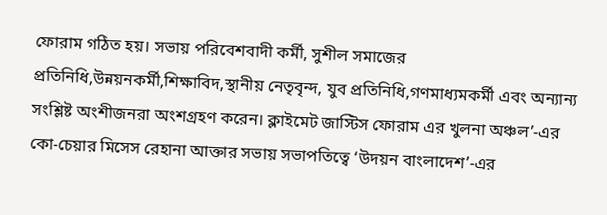ফোরাম গঠিত হয়। সভায় পরিবেশবাদী কর্মী, সুশীল সমাজের প্রতিনিধি,উন্নয়নকর্মী,শিক্ষাবিদ,স্থানীয় নেতৃবৃন্দ, যুব প্রতিনিধি,গণমাধ্যমকর্মী এবং অন্যান্য সংশ্লিষ্ট অংশীজনরা অংশগ্রহণ করেন। ক্লাইমেট জাস্টিস ফোরাম এর খুলনা অঞ্চল’-এর কো-চেয়ার মিসেস রেহানা আক্তার সভায় সভাপতিত্বে ‘উদয়ন বাংলাদেশ’-এর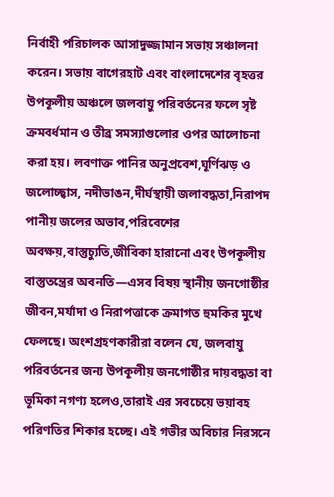নির্বাহী পরিচালক আসাদুজ্জামান সভায় সঞ্চালনা করেন। সভায় বাগেরহাট এবং বাংলাদেশের বৃহত্তর উপকূলীয় অঞ্চলে জলবায়ু পরিবর্তনের ফলে সৃষ্ট ক্রমবর্ধমান ও তীব্র সমস্যাগুলোর ওপর আলোচনা করা হয়। লবণাক্ত পানির অনুপ্রবেশ,ঘূর্ণিঝড় ও জলোচ্ছ্বাস, নদীভাঙন,দীর্ঘস্থায়ী জলাবদ্ধতা,নিরাপদ পানীয় জলের অভাব,পরিবেশের অবক্ষয়,বাস্তুচ্যুতি,জীবিকা হারানো এবং উপকূলীয় বাস্তুতন্ত্রের অবনতি—এসব বিষয় স্থানীয় জনগোষ্ঠীর জীবন,মর্যাদা ও নিরাপত্তাকে ক্রমাগত হুমকির মুখে ফেলছে। অংশগ্রহণকারীরা বলেন যে, জলবায়ু পরিবর্তনের জন্য উপকূলীয় জনগোষ্ঠীর দায়বদ্ধতা বা ভূমিকা নগণ্য হলেও,তারাই এর সবচেয়ে ভয়াবহ পরিণতির শিকার হচ্ছে। এই গভীর অবিচার নিরসনে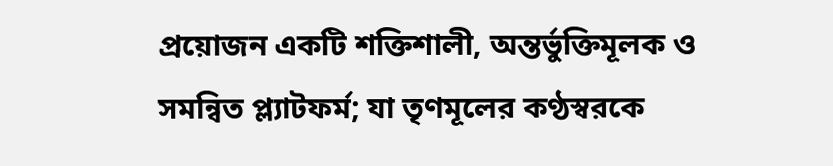প্রয়োজন একটি শক্তিশালী, অন্তর্ভুক্তিমূলক ও সমন্বিত প্ল্যাটফর্ম; যা তৃণমূলের কণ্ঠস্বরকে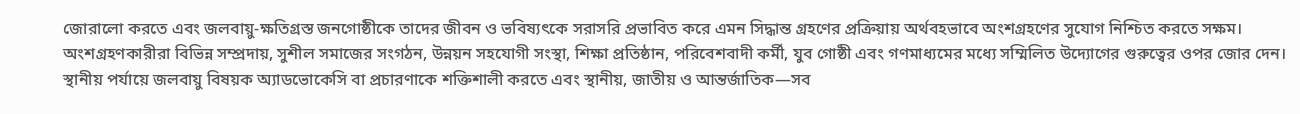জোরালো করতে এবং জলবায়ু-ক্ষতিগ্রস্ত জনগোষ্ঠীকে তাদের জীবন ও ভবিষ্যৎকে সরাসরি প্রভাবিত করে এমন সিদ্ধান্ত গ্রহণের প্রক্রিয়ায় অর্থবহভাবে অংশগ্রহণের সুযোগ নিশ্চিত করতে সক্ষম। অংশগ্রহণকারীরা বিভিন্ন সম্প্রদায়, সুশীল সমাজের সংগঠন, উন্নয়ন সহযোগী সংস্থা, শিক্ষা প্রতিষ্ঠান, পরিবেশবাদী কর্মী, যুব গোষ্ঠী এবং গণমাধ্যমের মধ্যে সম্মিলিত উদ্যোগের গুরুত্বের ওপর জোর দেন। স্থানীয় পর্যায়ে জলবায়ু বিষয়ক অ্যাডভোকেসি বা প্রচারণাকে শক্তিশালী করতে এবং স্থানীয়, জাতীয় ও আন্তর্জাতিক—সব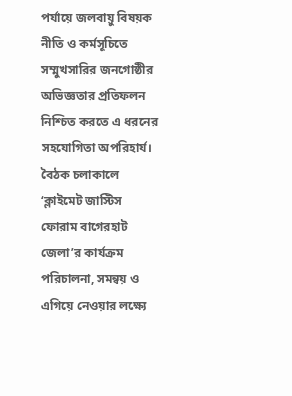পর্যায়ে জলবায়ু বিষয়ক নীতি ও কর্মসূচিতে সম্মুখসারির জনগোষ্ঠীর অভিজ্ঞতার প্রতিফলন নিশ্চিত করতে এ ধরনের সহযোগিতা অপরিহার্য। বৈঠক চলাকালে ‘ক্লাইমেট জাস্টিস ফোরাম বাগেরহাট জেলা’র কার্যক্রম পরিচালনা, সমন্বয় ও এগিয়ে নেওয়ার লক্ষ্যে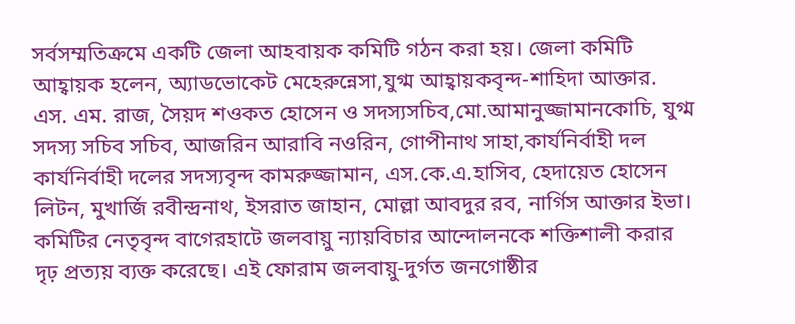সর্বসম্মতিক্রমে একটি জেলা আহবায়ক কমিটি গঠন করা হয়। জেলা কমিটি আহ্বায়ক হলেন, অ্যাডভোকেট মেহেরুন্নেসা,যুগ্ম আহ্বায়কবৃন্দ-শাহিদা আক্তার. এস. এম. রাজ, সৈয়দ শওকত হোসেন ও সদস্যসচিব,মো.আমানুজ্জামানকোচি, যুগ্ম সদস্য সচিব সচিব, আজরিন আরাবি নওরিন, গোপীনাথ সাহা,কার্যনির্বাহী দল কার্যনির্বাহী দলের সদস্যবৃন্দ কামরুজ্জামান, এস.কে.এ.হাসিব, হেদায়েত হোসেন লিটন, মুখার্জি রবীন্দ্রনাথ, ইসরাত জাহান, মোল্লা আবদুর রব, নার্গিস আক্তার ইভা। কমিটির নেতৃবৃন্দ বাগেরহাটে জলবায়ু ন্যায়বিচার আন্দোলনকে শক্তিশালী করার দৃঢ় প্রত্যয় ব্যক্ত করেছে। এই ফোরাম জলবায়ু-দুর্গত জনগোষ্ঠীর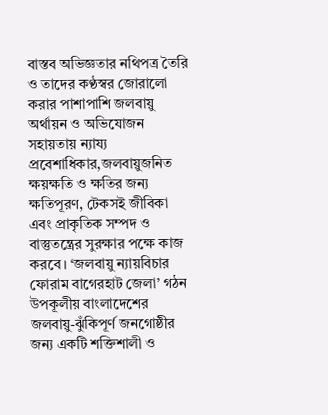বাস্তব অভিজ্ঞতার নথিপত্র তৈরি ও তাদের কণ্ঠস্বর জোরালো করার পাশাপাশি জলবায়ু অর্থায়ন ও অভিযোজন সহায়তায় ন্যায্য প্রবেশাধিকার,জলবায়ুজনিত ক্ষয়ক্ষতি ও ক্ষতির জন্য ক্ষতিপূরণ, টেকসই জীবিকা এবং প্রাকৃতিক সম্পদ ও বাস্তুতন্ত্রের সুরক্ষার পক্ষে কাজ করবে। ‘জলবায়ু ন্যায়বিচার ফোরাম বাগেরহাট জেলা’ গঠন উপকূলীয় বাংলাদেশের জলবায়ু-ঝুঁকিপূর্ণ জনগোষ্ঠীর জন্য একটি শক্তিশালী ও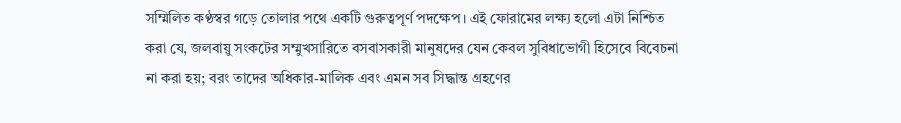সম্মিলিত কণ্ঠস্বর গড়ে তোলার পথে একটি গুরুত্বপূর্ণ পদক্ষেপ। এই ফোরামের লক্ষ্য হলো এটা নিশ্চিত করা যে, জলবায়ু সংকটের সম্মুখসারিতে বসবাসকারী মানুষদের যেন কেবল সুবিধাভোগী হিসেবে বিবেচনা না করা হয়; বরং তাদের অধিকার-মালিক এবং এমন সব সিদ্ধান্ত গ্রহণের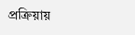প্রক্রিয়ায়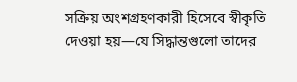সক্রিয় অংশগ্রহণকারী হিসেবে স্বীকৃতি দেওয়া হয়—যে সিদ্ধান্তগুলো তাদের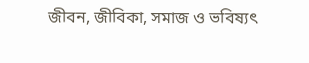জীবন, জীবিকা, সমাজ ও ভবিষ্যৎ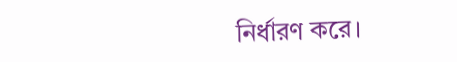নির্ধারণ করে।